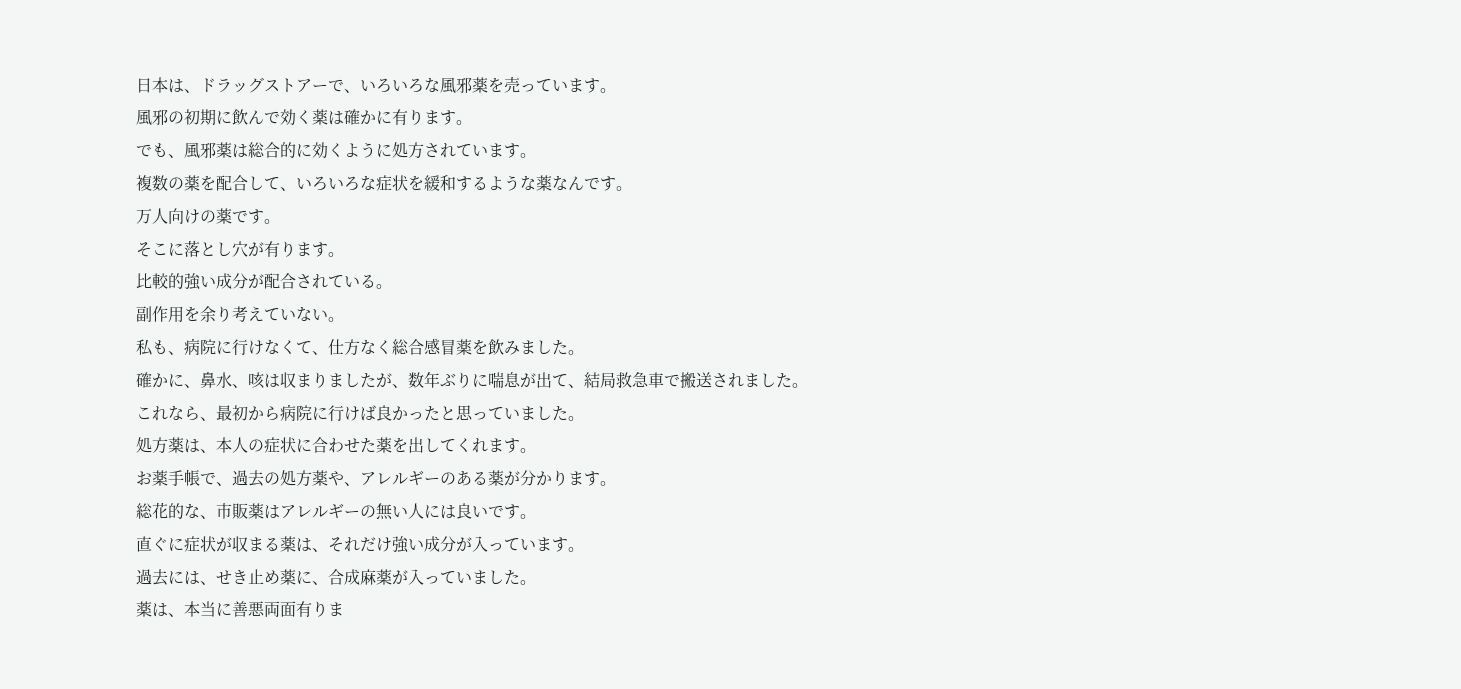日本は、ドラッグストアーで、いろいろな風邪薬を売っています。
風邪の初期に飲んで効く薬は確かに有ります。
でも、風邪薬は総合的に効くように処方されています。
複数の薬を配合して、いろいろな症状を緩和するような薬なんです。
万人向けの薬です。
そこに落とし穴が有ります。
比較的強い成分が配合されている。
副作用を余り考えていない。
私も、病院に行けなくて、仕方なく総合感冒薬を飲みました。
確かに、鼻水、咳は収まりましたが、数年ぶりに喘息が出て、結局救急車で搬送されました。
これなら、最初から病院に行けば良かったと思っていました。
処方薬は、本人の症状に合わせた薬を出してくれます。
お薬手帳で、過去の処方薬や、アレルギーのある薬が分かります。
総花的な、市販薬はアレルギーの無い人には良いです。
直ぐに症状が収まる薬は、それだけ強い成分が入っています。
過去には、せき止め薬に、合成麻薬が入っていました。
薬は、本当に善悪両面有りま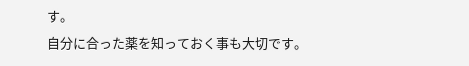す。
自分に合った薬を知っておく事も大切です。